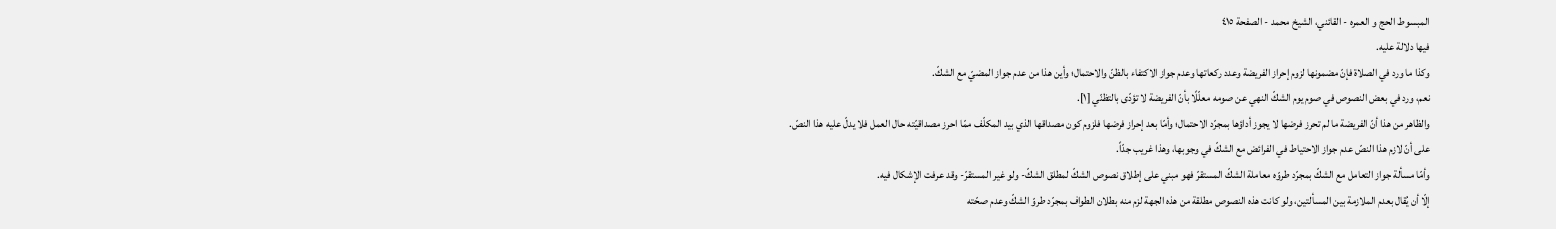المبسوط الحج و العمره - القائني، الشيخ محمد - الصفحة ٤١٥
فيها دلالة عليه.
وكذا ما ورد في الصلاة فإنّ مضمونها لزوم إحراز الفريضة وعدد ركعاتها وعدم جواز الاكتفاء بالظنّ والاحتمال؛ وأين هذا من عدم جواز المضيّ مع الشكّ.
نعم، ورد في بعض النصوص في صوم يوم الشكّ النهي عن صومه معلّلًا بأنّ الفريضة لا تؤدّى بالتظنّي [١].
والظاهر من هذا أنّ الفريضة ما لم تحرز فرضها لا يجوز أداؤها بمجرّد الاحتمال؛ وأمّا بعد إحراز فرضها فلزوم كون مصداقها الذي بيد المكلّف ممّا احرز مصداقيّته حال العمل فلا يدلّ عليه هذا النصّ.
على أنّ لازم هذا النصّ عدم جواز الاحتياط في الفرائض مع الشكّ في وجوبها، وهذا غريب جدّاً.
وأمّا مسألة جواز التعامل مع الشكّ بمجرّد طروّه معاملة الشكّ المستقرّ فهو مبني على إطلاق نصوص الشكّ لمطلق الشكّ- ولو غير المستقرّ- وقد عرفت الإشكال فيه.
إلّا أن يُقال بعدم الملازمة بين المسألتين، ولو كانت هذه النصوص مطلقة من هذه الجهة لزم منه بطلان الطواف بمجرّد طروّ الشكّ وعدم صحّته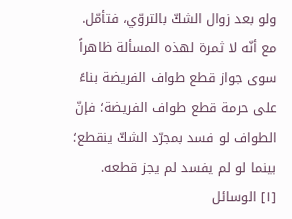ولو بعد زوال الشكّ بالتروّي، فتأمّل.
مع أنّه لا ثمرة لهذه المسألة ظاهراً سوى جواز قطع طواف الفريضة بناءً على حرمة قطع طواف الفريضة؛ فإنّ الطواف لو فسد بمجرّد الشكّ ينقطع؛ بينما لو لم يفسد لم يجز قطعه.
[١] الوسائل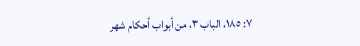٧: ١٨٥، الباب ٣، من أبواب أحكام شهر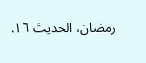رمضان، الحديث ١٦.